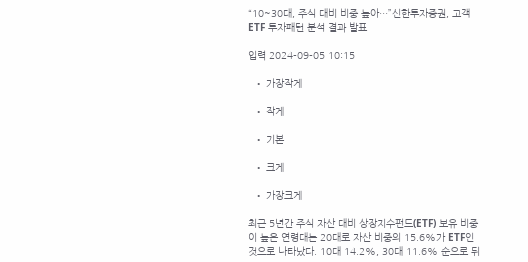“10~30대, 주식 대비 비중 높아…”신한투자증권, 고객 ETF 투자패턴 분석 결과 발표

입력 2024-09-05 10:15

  • 가장작게

  • 작게

  • 기본

  • 크게

  • 가장크게

최근 5년간 주식 자산 대비 상장지수펀드(ETF) 보유 비중이 높은 연령대는 20대로 자산 비중의 15.6%가 ETF인 것으로 나타났다. 10대 14.2%, 30대 11.6% 순으로 뒤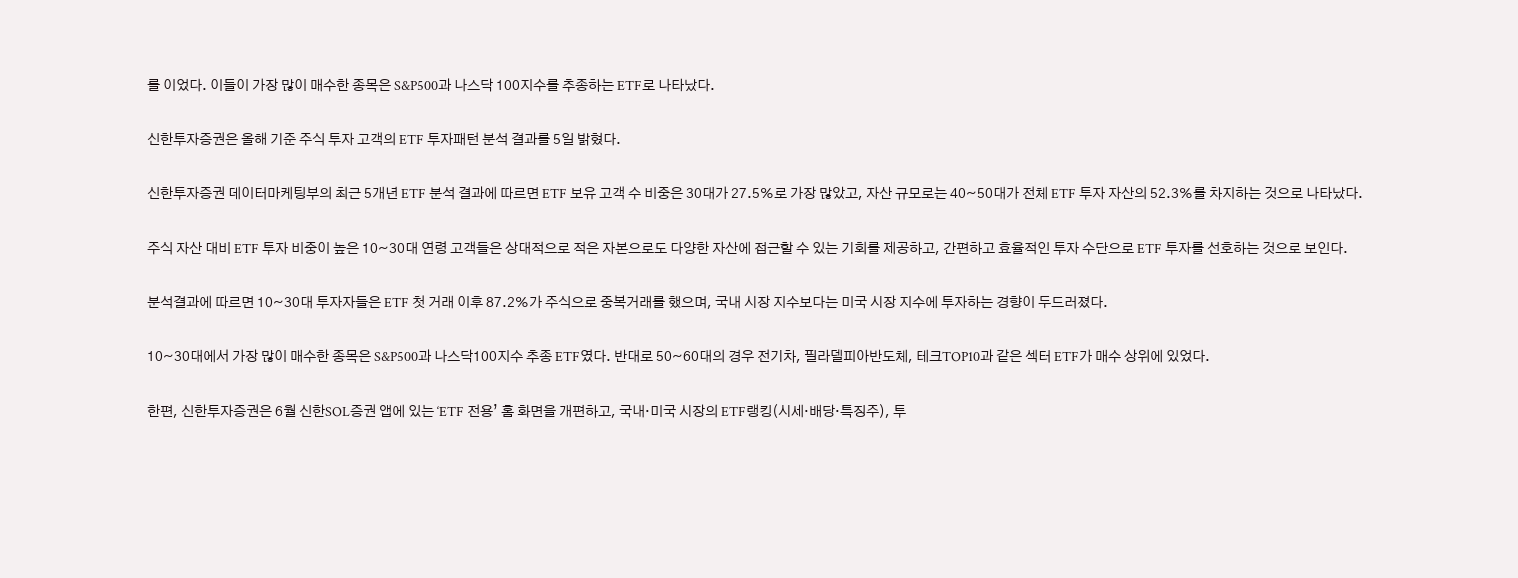를 이었다. 이들이 가장 많이 매수한 종목은 S&P500과 나스닥 100지수를 추종하는 ETF로 나타났다.

신한투자증권은 올해 기준 주식 투자 고객의 ETF 투자패턴 분석 결과를 5일 밝혔다.

신한투자증권 데이터마케팅부의 최근 5개년 ETF 분석 결과에 따르면 ETF 보유 고객 수 비중은 30대가 27.5%로 가장 많았고, 자산 규모로는 40~50대가 전체 ETF 투자 자산의 52.3%를 차지하는 것으로 나타났다.

주식 자산 대비 ETF 투자 비중이 높은 10~30대 연령 고객들은 상대적으로 적은 자본으로도 다양한 자산에 접근할 수 있는 기회를 제공하고, 간편하고 효율적인 투자 수단으로 ETF 투자를 선호하는 것으로 보인다.

분석결과에 따르면 10~30대 투자자들은 ETF 첫 거래 이후 87.2%가 주식으로 중복거래를 했으며, 국내 시장 지수보다는 미국 시장 지수에 투자하는 경향이 두드러졌다.

10~30대에서 가장 많이 매수한 종목은 S&P500과 나스닥100지수 추종 ETF였다. 반대로 50~60대의 경우 전기차, 필라델피아반도체, 테크TOP10과 같은 섹터 ETF가 매수 상위에 있었다.

한편, 신한투자증권은 6월 신한SOL증권 앱에 있는 ‘ETF 전용’ 홈 화면을 개편하고, 국내·미국 시장의 ETF랭킹(시세·배당·특징주), 투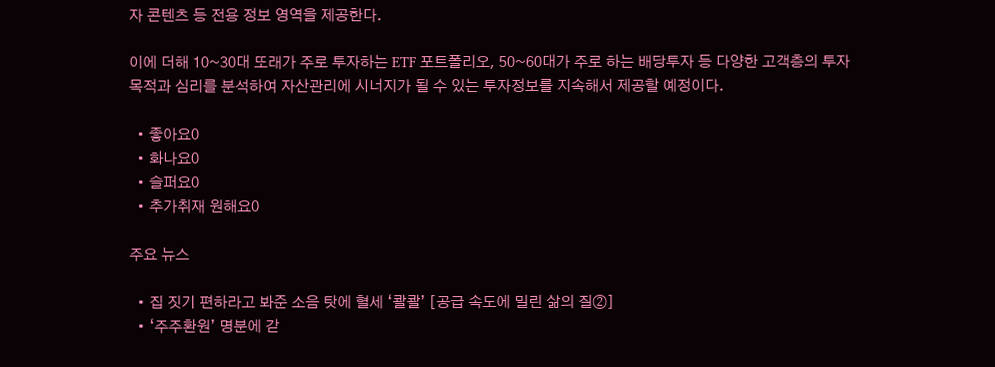자 콘텐츠 등 전용 정보 영역을 제공한다.

이에 더해 10~30대 또래가 주로 투자하는 ETF 포트폴리오, 50~60대가 주로 하는 배당투자 등 다양한 고객층의 투자 목적과 심리를 분석하여 자산관리에 시너지가 될 수 있는 투자정보를 지속해서 제공할 예정이다.

  • 좋아요0
  • 화나요0
  • 슬퍼요0
  • 추가취재 원해요0

주요 뉴스

  • 집 짓기 편하라고 봐준 소음 탓에 혈세 ‘콸콸’ [공급 속도에 밀린 삶의 질②]
  • ‘주주환원’ 명분에 갇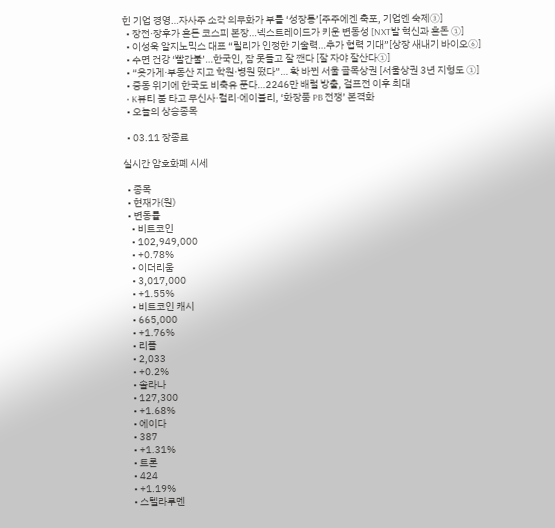힌 기업 경영…자사주 소각 의무화가 부를 ‘성장통’[주주에겐 축포, 기업엔 숙제③]
  • 장전·장후가 흔든 코스피 본장…넥스트레이드가 키운 변동성 [NXT발 혁신과 혼돈 ①]
  • 이성욱 알지노믹스 대표 “릴리가 인정한 기술력…추가 협력 기대”[상장 새내기 바이오⑥]
  • 수면 건강 ‘빨간불’…한국인, 잠 못들고 잘 깬다 [잘 자야 잘산다①]
  • “옷가게·부동산 지고 학원·병원 떴다”… 확 바뀐 서울 골목상권 [서울상권 3년 지형도 ①]
  • 중동 위기에 한국도 비축유 푼다…2246만 배럴 방출, 걸프전 이후 최대
  • K뷰티 붐 타고 무신사·컬리·에이블리, ‘화장품 PB 전쟁’ 본격화
  • 오늘의 상승종목

  • 03.11 장종료

실시간 암호화폐 시세

  • 종목
  • 현재가(원)
  • 변동률
    • 비트코인
    • 102,949,000
    • +0.78%
    • 이더리움
    • 3,017,000
    • +1.55%
    • 비트코인 캐시
    • 665,000
    • +1.76%
    • 리플
    • 2,033
    • +0.2%
    • 솔라나
    • 127,300
    • +1.68%
    • 에이다
    • 387
    • +1.31%
    • 트론
    • 424
    • +1.19%
    • 스텔라루멘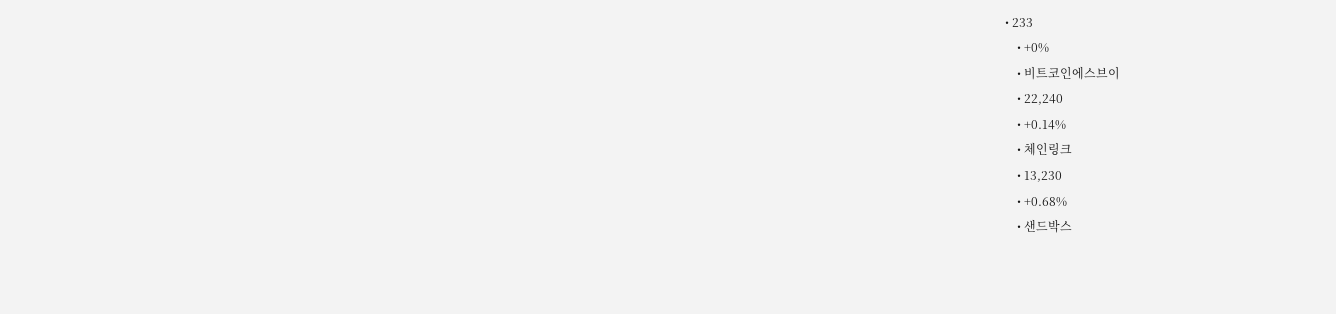• 233
    • +0%
    • 비트코인에스브이
    • 22,240
    • +0.14%
    • 체인링크
    • 13,230
    • +0.68%
    • 샌드박스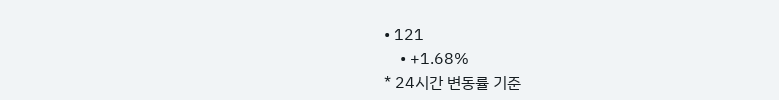• 121
    • +1.68%
* 24시간 변동률 기준